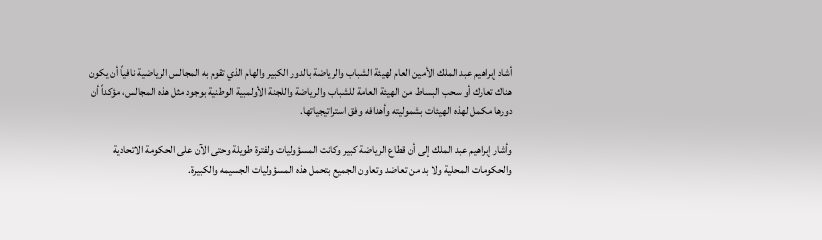أشاد إبراهيم عبد الملك الأمين العام لهيئة الشباب والرياضة بالدور الكبير والهام الذي تقوم به المجالس الرياضية نافياً أن يكون هناك تعارك أو سحب البساط من الهيئة العامة للشباب والرياضة واللجنة الأولمبية الوطنية بوجود مثل هذه المجالس، مؤكداً أن دورها مكمل لهذه الهيئات بشموليته وأهدافه وفق استراتيجياتها.

وأشار إبراهيم عبد الملك إلى أن قطاع الرياضة كبير وكانت المسؤوليات ولفترة طويلة وحتى الآن على الحكومة الاتحادية والحكومات المحلية ولا بد من تعاضد وتعاون الجميع بتحمل هذه المسؤوليات الجسيمه والكبيرة.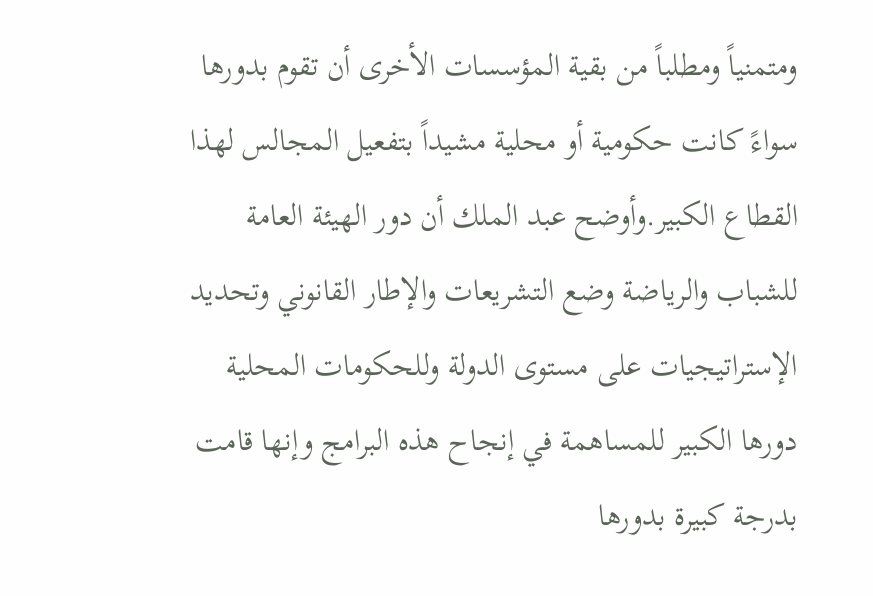ومتمنياً ومطلباً من بقية المؤسسات الأخرى أن تقوم بدورها سواءً كانت حكومية أو محلية مشيداً بتفعيل المجالس لهذا القطاع الكبير.وأوضح عبد الملك أن دور الهيئة العامة للشباب والرياضة وضع التشريعات والإطار القانوني وتحديد الإستراتيجيات على مستوى الدولة وللحكومات المحلية دورها الكبير للمساهمة في إنجاح هذه البرامج وإنها قامت بدرجة كبيرة بدورها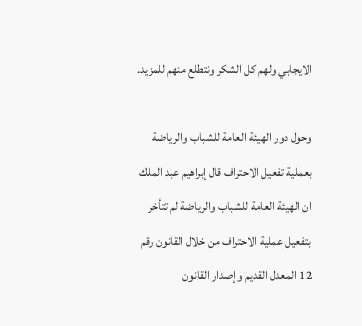الايجابي ولهم كل الشكر ونتطلع منهم للمزيد.

وحول دور الهيئة العامة للشباب والرياضة بعملية تفعيل الاحتراف قال إبراهيم عبد الملك ان الهيئة العامة للشباب والرياضة لم تتأخر بتفعيل عملية الاحتراف من خلال القانون رقم 12 المعدل القديم وإصدار القانون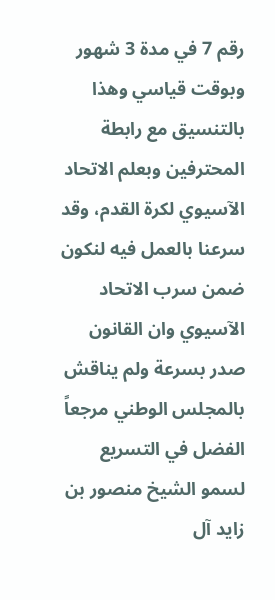رقم 7 في مدة 3 شهور وبوقت قياسي وهذا بالتنسيق مع رابطة المحترفين وبعلم الاتحاد الآسيوي لكرة القدم، وقد سرعنا بالعمل فيه لنكون ضمن سرب الاتحاد الآسيوي وان القانون صدر بسرعة ولم يناقش بالمجلس الوطني مرجعاً الفضل في التسريع لسمو الشيخ منصور بن زايد آل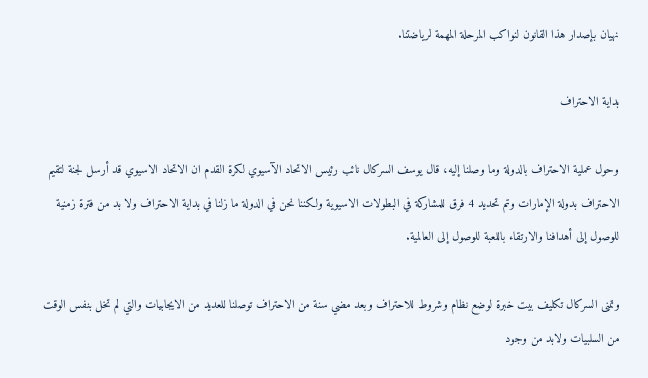نهيان بإصدار هذا القانون لنواكب المرحلة المهمة لرياضتنا.

بداية الاحتراف

وحول عملية الاحتراف بالدولة وما وصلنا إليه، قال يوسف السركال نائب رئيس الاتحاد الآسيوي لكرة القدم ان الاتحاد الاسيوي قد أرسل لجنة لتقيم الاحتراف بدولة الإمارات وتم تحديد 4 فرق للمشاركة في البطولات الاسيوية ولكننا نحن في الدولة ما زلنا في بداية الاحتراف ولا بد من فترة زمنية للوصول إلى أهدافنا والارتقاء باللعبة للوصول إلى العالمية.

وتمنى السركال تكليف بيت خبرة لوضع نظام وشروط للاحتراف وبعد مضي سنة من الاحتراف توصلنا للعديد من الايجابيات والتي لم تخل بنفس الوقت من السلبيات ولابد من وجود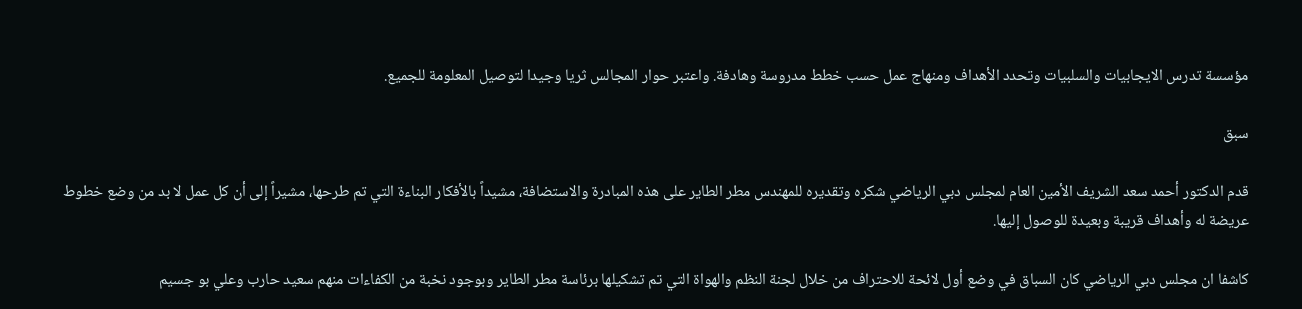مؤسسة تدرس الايجابيات والسلبيات وتحدد الأهداف ومنهاج عمل حسب خطط مدروسة وهادفة. واعتبر حوار المجالس ثريا وجيدا لتوصيل المعلومة للجميع.

سبق

قدم الدكتور أحمد سعد الشريف الأمين العام لمجلس دبي الرياضي شكره وتقديره للمهندس مطر الطاير على هذه المبادرة والاستضافة، مشيداً بالأفكار البناءة التي تم طرحها، مشيراً إلى أن كل عمل لا بد من وضع خطوط عريضة له وأهداف قريبة وبعيدة للوصول إليها.

كاشفا ان مجلس دبي الرياضي كان السباق في وضع أول لائحة للاحتراف من خلال لجنة النظم والهواة التي تم تشكيلها برئاسة مطر الطاير وبوجود نخبة من الكفاءات منهم سعيد حارب وعلي بو جسيم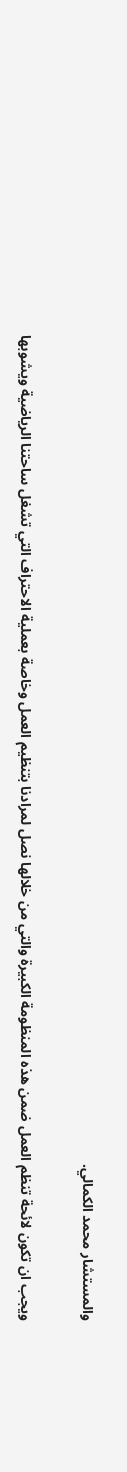والمستشار محمد الكمالي.

ويجب ان تكون لائحة تنظم العمل ضمن هذه المنظومة الكبيرة والتي من خلالها نصل لمرادنا بتنظيم العمل وخاصة بعملية الاحتراف التي تشغل ساحتنا الرياضية ويشوبها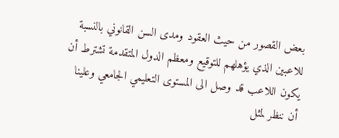بعض القصور من حيث العقود ومدى السن القانوني بالنسبة للاعبين الذي يؤهلهم للتوقيع ومعظم الدول المتقدمة تشترط أن يكون اللاعب قد وصل الى المستوى التعليمي الجامعي وعلينا أن ننظر لمثل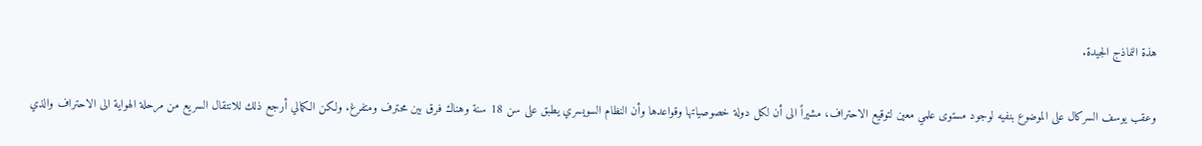هذة النماذج الجيدة.

وعقب يوسف السركال على الموضوع بنفيه لوجود مستوى علمي معين لتوقيع الاحتراف، مشيراً الى أن لكل دولة خصوصياتها وقواعدها وأن النظام السويسري يطبق على سن 18 سنة وهناك فرق بين محترف ومتفرغ. ولكن الكمالي أرجع ذلك للانتقال السريع من مرحلة الهواية الى الاحتراف والذي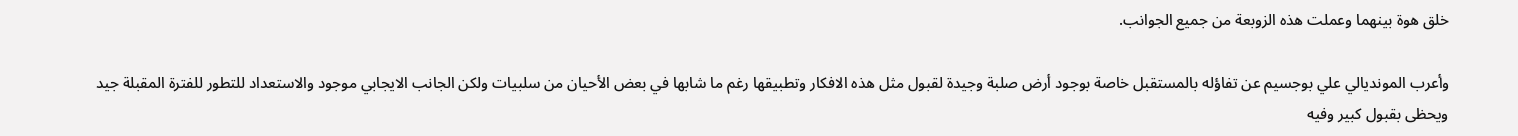خلق هوة بينهما وعملت هذه الزوبعة من جميع الجوانب.

وأعرب المونديالي علي بوجسيم عن تفاؤله بالمستقبل خاصة بوجود أرض صلبة وجيدة لقبول مثل هذه الافكار وتطبيقها رغم ما شابها في بعض الأحيان من سلبيات ولكن الجانب الايجابي موجود والاستعداد للتطور للفترة المقبلة جيد ويحظى بقبول كبير وفيه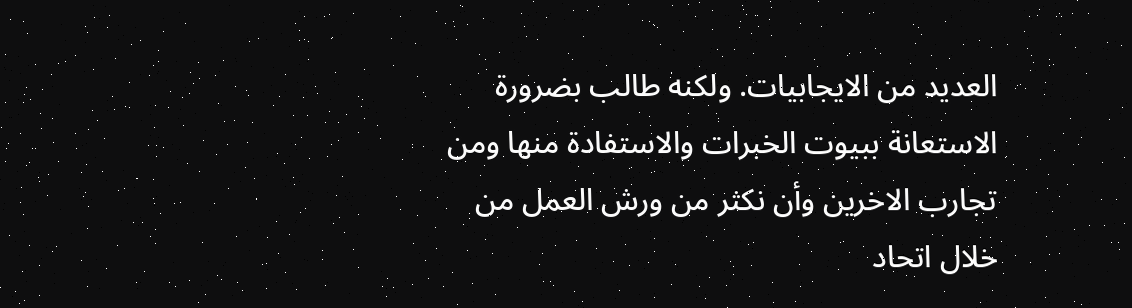العديد من الايجابيات. ولكنه طالب بضرورة الاستعانة ببيوت الخبرات والاستفادة منها ومن تجارب الاخرين وأن نكثر من ورش العمل من خلال اتحاد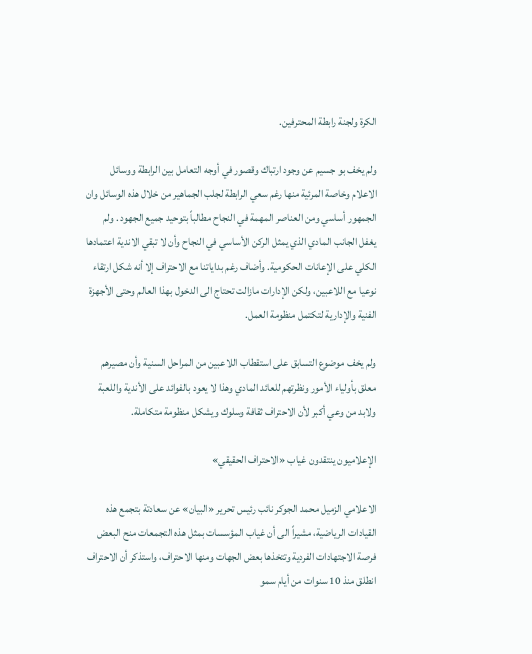الكرة ولجنة رابطة المحترفين.

ولم يخف بو جسيم عن وجود ارتباك وقصور في أوجه التعامل بين الرابطة ووسائل الاعلام وخاصة المرئية منها رغم سعي الرابطة لجلب الجماهير من خلال هذه الوسائل وان الجمهور أساسي ومن العناصر المهمة في النجاح مطالباً بتوحيد جميع الجهود . ولم يغفل الجانب المادي الذي يمثل الركن الأساسي في النجاح وأن لا تبقي الاندية اعتمادها الكلي على الإعانات الحكومية. وأضاف رغم بداياتنا مع الاحتراف إلا أنه شكل ارتقاء نوعيا مع اللاعبين، ولكن الإدارات مازالت تحتاج الى الدخول بهذا العالم وحتى الأجهزة الفنية والإدارية لتكتمل منظومة العمل.

ولم يخف موضوع التسابق على استقطاب اللاعبين من المراحل السنية وأن مصيرهم معلق بأولياء الأمور ونظرتهم للعائد المادي وهذا لا يعود بالفوائد على الأندية واللعبة ولابد من وعي أكبر لأن الاحتراف ثقافة وسلوك ويشكل منظومة متكاملة.

الإعلاميون ينتقدون غياب «الاحتراف الحقيقي»

الاعلامي الزميل محمد الجوكر نائب رئيس تحرير «البيان» عن سعادتة بتجمع هذه القيادات الرياضية، مشيراً الى أن غياب المؤسسات بمثل هذه التجمعات منح البعض فرصة الاجتهادات الفردية وتتخذها بعض الجهات ومنها الاحتراف، واستذكر أن الاحتراف انطلق منذ 10 سنوات من أيام سمو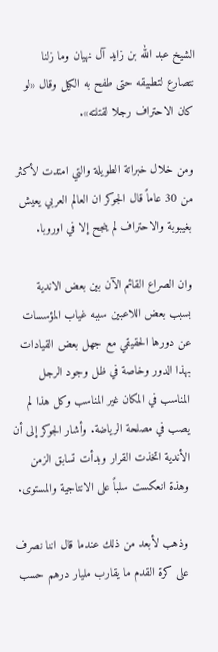الشيخ عبد الله بن زايد آل نهيان وما زلنا نتصارع لتطبيقه حتى طفح به الكيل وقال «لو كان الاحتراف رجلا لقتلته».

ومن خلال خبراتة الطويلة والتي امتدت لأكثر من 30 عاماً قال الجوكر ان العالم العربي يعيش بغيبوبة والاحتراف لم ينجح إلا في اوروبا.

وان الصراع القائم الآن بين بعض الاندية بسبب بعض اللاعبين سببه غياب المؤسسات عن دورها الحقيقي مع جهل بعض القيادات بهذا الدور وخاصة في ظل وجود الرجل المناسب في المكان غير المناسب وكل هذا لم يصب في مصلحة الرياضة. وأشار الجوكر إلى أن الأندية اتخذت القرار وبدأت تسابق الزمن وهذة انعكست سلباً على الانتاجية والمستوى.

وذهب لأبعد من ذلك عندما قال اننا نصرف على كرة القدم ما يقارب مليار درهم حسب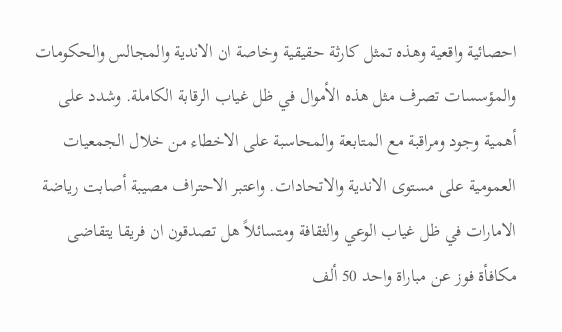احصائية واقعية وهذه تمثل كارثة حقيقية وخاصة ان الاندية والمجالس والحكومات والمؤسسات تصرف مثل هذه الأموال في ظل غياب الرقابة الكاملة. وشدد على أهمية وجود ومراقبة مع المتابعة والمحاسبة على الاخطاء من خلال الجمعيات العمومية على مستوى الاندية والاتحادات. واعتبر الاحتراف مصيبة أصابت رياضة الامارات في ظل غياب الوعي والثقافة ومتسائلاً هل تصدقون ان فريقا يتقاضى مكافأة فوز عن مباراة واحد 50 ألف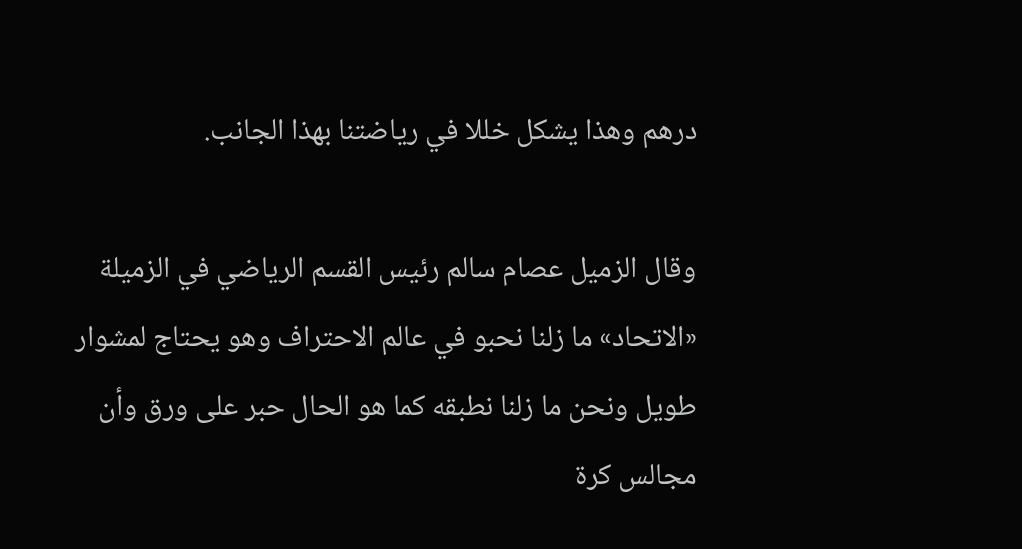درهم وهذا يشكل خللا في رياضتنا بهذا الجانب.

وقال الزميل عصام سالم رئيس القسم الرياضي في الزميلة «الاتحاد» ما زلنا نحبو في عالم الاحتراف وهو يحتاج لمشوار طويل ونحن ما زلنا نطبقه كما هو الحال حبر على ورق وأن مجالس كرة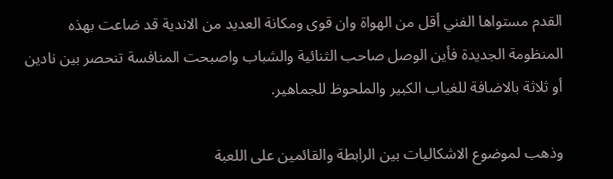القدم مستواها الفني أقل من الهواة وان قوى ومكانة العديد من الاندية قد ضاعت بهذه المنظومة الجديدة فأين الوصل صاحب الثنائية والشباب واصبحت المنافسة تنحصر بين نادين أو ثلاثة بالاضافة للغياب الكبير والملحوظ للجماهير.

وذهب لموضوع الاشكاليات بين الرابطة والقائمين على اللعبة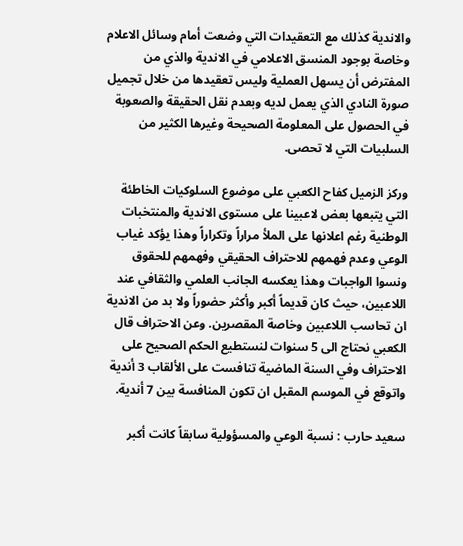والاندية كذلك مع التعقيدات التي وضعت أمام وسائل الاعلام وخاصة بوجود المنسق الاعلامي في الاندية والذي من المفترض أن يسهل العملية وليس تعقيدها من خلال تجميل صورة النادي الذي يعمل لديه وبعدم نقل الحقيقة والصعوبة في الحصول على المعلومة الصحيحة وغيرها الكثير من السلبيات التي لا تحصى.

وركز الزميل كفاح الكعبي على موضوع السلوكيات الخاطئة التي يتبعها بعض لاعبينا على مستوى الاندية والمنتخبات الوطنية رغم اعلانها على الملأ مراراً وتكراراً وهذا يؤكد غياب الوعي وعدم فهمهم للاحتراف الحقيقي وفهمهم للحقوق ونسوا الواجبات وهذا يعكسه الجانب العلمي والثقافي عند اللاعبين، حيث كان قديماً أكبر وأكثر حضوراً ولا بد من الاندية ان تحاسب اللاعبين وخاصة المقصرين. وعن الاحتراف قال الكعبي نحتاج الى 5 سنوات لنستطيع الحكم الصحيح على الاحتراف وفي السنة الماضية تنافست على الألقاب 3 أندية واتوقع في الموسم المقبل ان تكون المنافسة بين 7 أندية.

سعيد حارب : نسبة الوعي والمسؤولية سابقاً كانت أكبر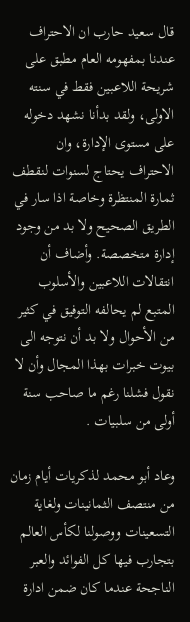قال سعيد حارب ان الاحتراف عندنا بمفهومه العام مطبق على شريحة اللاعبين فقط في سنته الاولى، ولقد بدأنا نشهد دخوله على مستوى الإدارة، وان الاحتراف يحتاج لسنوات لنقطف ثمارة المنتظرة وخاصة اذا سار في الطريق الصحيح ولا بد من وجود إدارة متخصصة. وأضاف أن انتقالات اللاعبين والأسلوب المتبع لم يحالفه التوفيق في كثير من الأحوال ولا بد أن نتوجه الى بيوت خبرات بهذا المجال وأن لا نقول فشلنا رغم ما صاحب سنة أولى من سلبيات .

وعاد أبو محمد لذكريات أيام زمان من منتصف الثمانينات ولغاية التسعينات ووصولنا لكأس العالم بتجارب فيها كل الفوائد والعبر الناجحة عندما كان ضمن ادارة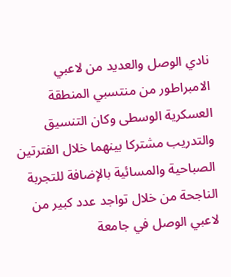نادي الوصل والعديد من لاعبي الامبراطور من منتسبي المنطقة العسكرية الوسطى وكان التنسيق والتدريب مشتركا بينهما خلال الفترتين الصباحية والمسائية بالإضافة للتجربة الناجحة من خلال تواجد عدد كبير من لاعبي الوصل في جامعة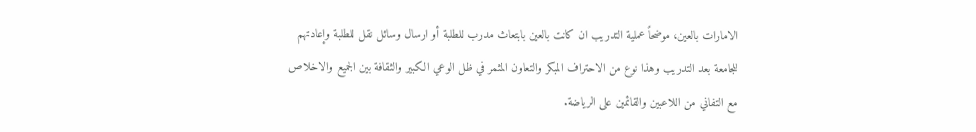الامارات بالعين، موضحاً عملية التدريب ان كانت بالعين بابتعاث مدرب للطلبة أو ارسال وسائل نقل للطلبة وإعادتهم للجامعة بعد التدريب وهذا نوع من الاحتراف المبكر والتعاون المثمر في ظل الوعي الكبير والثقافة بين الجميع والاخلاص مع التفاني من اللاعبين والقائمين على الرياضة.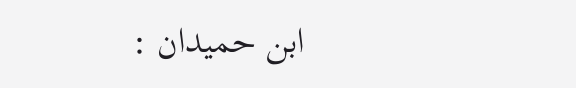ابن حميدان :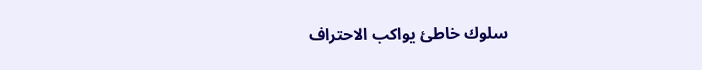سلوك خاطئ يواكب الاحتراف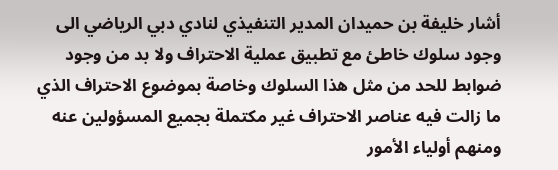أشار خليفة بن حميدان المدير التنفيذي لنادي دبي الرياضي الى وجود سلوك خاطئ مع تطبيق عملية الاحتراف ولا بد من وجود ضوابط للحد من مثل هذا السلوك وخاصة بموضوع الاحتراف الذي ما زالت فيه عناصر الاحتراف غير مكتملة بجميع المسؤولين عنه ومنهم أولياء الأمور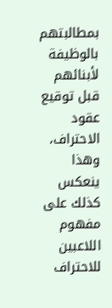بمطالبتهم بالوظيفة لأبنائهم قبل توقيع عقود الاحتراف، وهذا ينعكس كذلك على مفهوم اللاعبين للاحتراف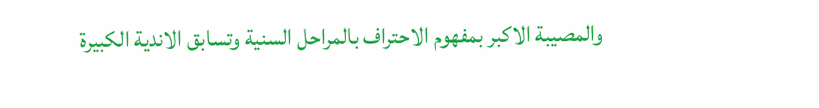والمصيبة الاكبر بمفهوم الاحتراف بالمراحل السنية وتسابق الاندية الكبيرة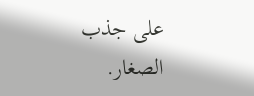على جذب الصغار.